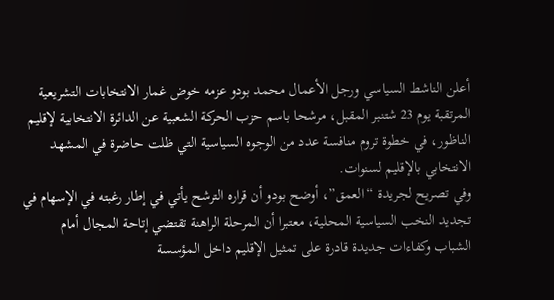أعلن الناشط السياسي ورجل الأعمال محمد بودو عزمه خوض غمار الانتخابات التشريعية المرتقبة يوم 23 شتنبر المقبل، مرشحا باسم حزب الحركة الشعبية عن الدائرة الانتخابية لإقليم الناظور، في خطوة تروم منافسة عدد من الوجوه السياسية التي ظلت حاضرة في المشهد الانتخابي بالإقليم لسنوات.
وفي تصريح لجريدة “العمق”، أوضح بودو أن قراره الترشح يأتي في إطار رغبته في الإسهام في تجديد النخب السياسية المحلية، معتبرا أن المرحلة الراهنة تقتضي إتاحة المجال أمام الشباب وكفاءات جديدة قادرة على تمثيل الإقليم داخل المؤسسة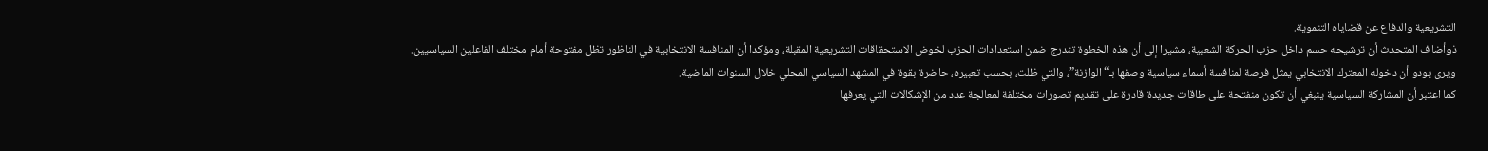التشريعية والدفاع عن قضاياه التنموية.
ذوأضاف المتحدث أن ترشيحه حسم داخل حزب الحركة الشعبية، مشيرا إلى أن هذه الخطوة تندرج ضمن استعدادات الحزب لخوض الاستحقاقات التشريعية المقبلة، ومؤكدا أن المنافسة الانتخابية في الناظور تظل مفتوحة أمام مختلف الفاعلين السياسيين.
ويرى بودو أن دخوله المعترك الانتخابي يمثل فرصة لمنافسة أسماء سياسية وصفها بـ“الوازنة”، والتي ظلت، بحسب تعبيره، حاضرة بقوة في المشهد السياسي المحلي خلال السنوات الماضية.
كما اعتبر أن المشاركة السياسية ينبغي أن تكون منفتحة على طاقات جديدة قادرة على تقديم تصورات مختلفة لمعالجة عدد من الإشكالات التي يعرفها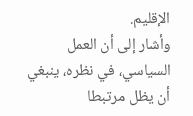الإقليم.
وأشار إلى أن العمل السياسي، في نظره، ينبغي أن يظل مرتبطا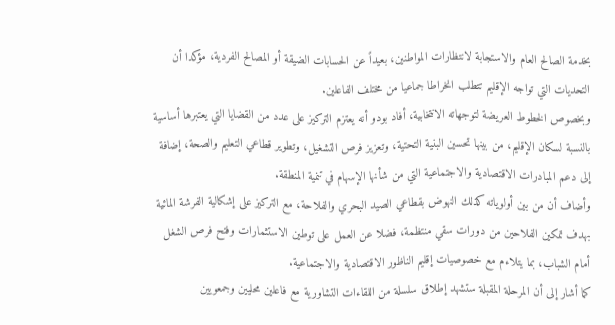بخدمة الصالح العام والاستجابة لانتظارات المواطنين، بعيداً عن الحسابات الضيقة أو المصالح الفردية، مؤكدا أن التحديات التي تواجه الإقليم تتطلب انخراطا جماعيا من مختلف الفاعلين.
وبخصوص الخطوط العريضة لتوجهاته الانتخابية، أفاد بودو أنه يعتزم التركيز على عدد من القضايا التي يعتبرها أساسية بالنسبة لسكان الإقليم، من بينها تحسين البنية التحتية، وتعزيز فرص التشغيل، وتطوير قطاعي التعليم والصحة، إضافة إلى دعم المبادرات الاقتصادية والاجتماعية التي من شأنها الإسهام في تنمية المنطقة.
وأضاف أن من بين أولوياته كذلك النهوض بقطاعي الصيد البحري والفلاحة، مع التركيز على إشكالية الفرشة المائية بهدف تمكين الفلاحين من دورات سقي منتظمة، فضلا عن العمل على توطين الاستثمارات وفتح فرص الشغل أمام الشباب، بما يتلاءم مع خصوصيات إقليم الناظور الاقتصادية والاجتماعية.
كما أشار إلى أن المرحلة المقبلة ستشهد إطلاق سلسلة من اللقاءات التشاورية مع فاعلين محليين وجمعويين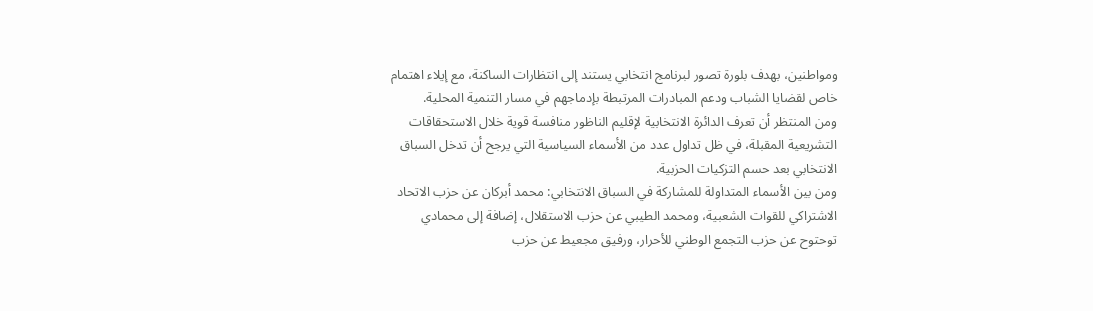ومواطنين، بهدف بلورة تصور لبرنامج انتخابي يستند إلى انتظارات الساكنة، مع إيلاء اهتمام خاص لقضايا الشباب ودعم المبادرات المرتبطة بإدماجهم في مسار التنمية المحلية.
ومن المنتظر أن تعرف الدائرة الانتخابية لإقليم الناظور منافسة قوية خلال الاستحقاقات التشريعية المقبلة، في ظل تداول عدد من الأسماء السياسية التي يرجح أن تدخل السباق الانتخابي بعد حسم التزكيات الحزبية.
ومن بين الأسماء المتداولة للمشاركة في السباق الانتخابي: محمد أبركان عن حزب الاتحاد الاشتراكي للقوات الشعبية، ومحمد الطيبي عن حزب الاستقلال، إضافة إلى محمادي توحتوح عن حزب التجمع الوطني للأحرار، ورفيق مجعيط عن حزب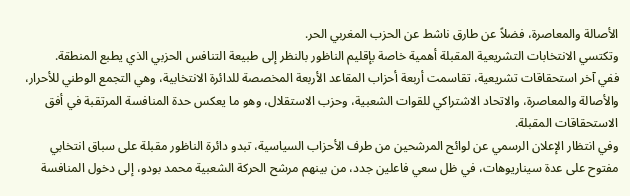الأصالة والمعاصرة، فضلاً عن طارق ناشط عن الحزب المغربي الحر.
وتكتسي الانتخابات التشريعية المقبلة أهمية خاصة بإقليم الناظور بالنظر إلى طبيعة التنافس الحزبي الذي يطبع المنطقة.
ففي آخر استحقاقات تشريعية، تقاسمت أربعة أحزاب المقاعد الأربعة المخصصة للدائرة الانتخابية، وهي التجمع الوطني للأحرار، والأصالة والمعاصرة، والاتحاد الاشتراكي للقوات الشعبية، وحزب الاستقلال، وهو ما يعكس حدة المنافسة المرتقبة في أفق الاستحقاقات المقبلة.
وفي انتظار الإعلان الرسمي عن لوائح المرشحين من طرف الأحزاب السياسية، تبدو دائرة الناظور مقبلة على سباق انتخابي مفتوح على عدة سيناريوهات، في ظل سعي فاعلين جدد، من بينهم مرشح الحركة الشعبية محمد بودو، إلى دخول المنافسة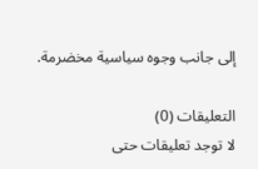إلى جانب وجوه سياسية مخضرمة.

التعليقات (0)
لا توجد تعليقات حتى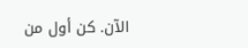الآن. كن أول من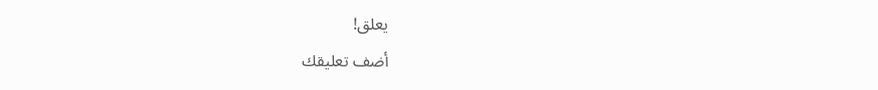يعلق!
أضف تعليقك